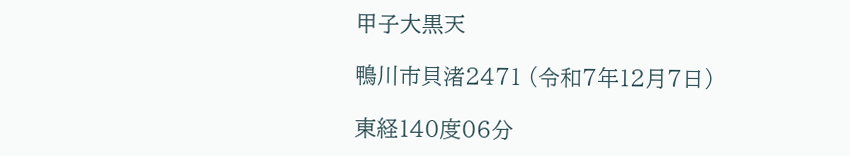甲子大黒天

鴨川市貝渚2471 (令和7年12月7日)

東経140度06分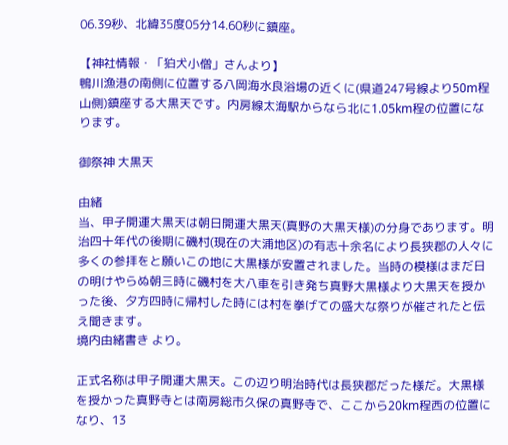06.39秒、北緯35度05分14.60秒に鎮座。

【神社情報・「狛犬小僧」さんより】
鴨川漁港の南側に位置する八岡海水良浴場の近くに(県道247号線より50m程山側)鎮座する大黒天です。内房線太海駅からなら北に1.05km程の位置になります。

御祭神 大黒天

由緒
当、甲子開運大黒天は朝日開運大黒天(真野の大黒天様)の分身であります。明治四十年代の後期に磯村(現在の大浦地区)の有志十余名により長狭郡の人々に多くの参拝をと願いこの地に大黒様が安置されました。当時の模様はまだ日の明けやらぬ朝三時に磯村を大八車を引き発ち真野大黒様より大黒天を授かった後、夕方四時に帰村した時には村を拳げての盛大な祭りが催されたと伝え聞きます。
境内由緒書き より。

正式名称は甲子開運大黒天。この辺り明治時代は長狭郡だった様だ。大黒様を授かった真野寺とは南房総市久保の真野寺で、ここから20km程西の位置になり、13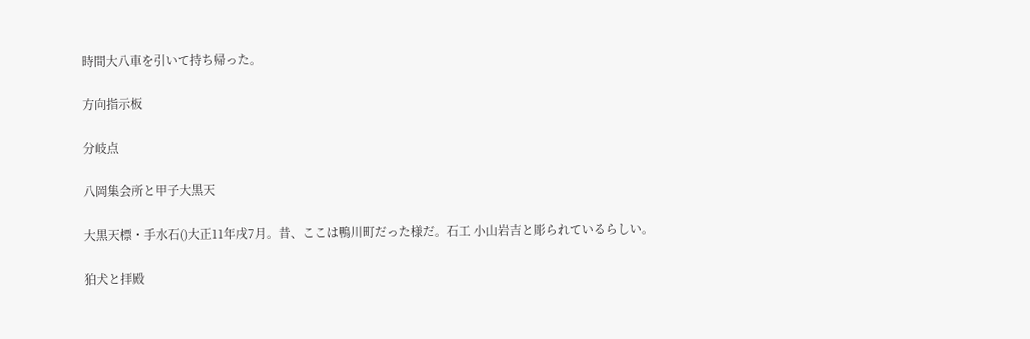時間大八車を引いて持ち帰った。

方向指示板

分岐点

八岡集会所と甲子大黒天

大黒天標・手水石()大正11年戌7月。昔、ここは鴨川町だった様だ。石工 小山岩吉と彫られているらしい。

狛犬と拝殿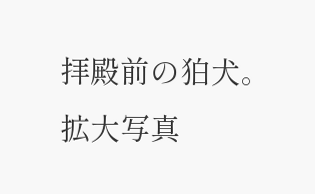拝殿前の狛犬。拡大写真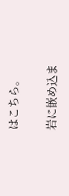はこちら。

岩に嵌め込ま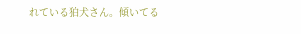れている狛犬さん。傾いてる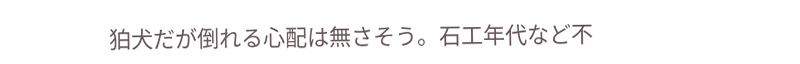狛犬だが倒れる心配は無さそう。石工年代など不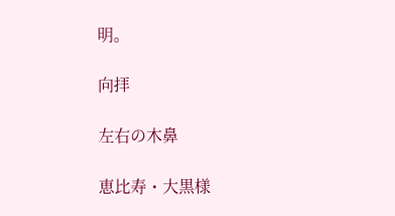明。

向拝

左右の木鼻

恵比寿・大黒様